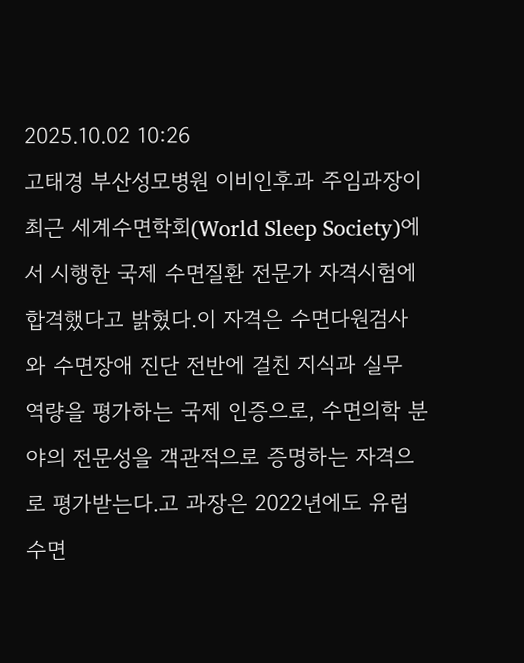2025.10.02 10:26
고태경 부산성모병원 이비인후과 주임과장이 최근 세계수면학회(World Sleep Society)에서 시행한 국제 수면질환 전문가 자격시험에 합격했다고 밝혔다.이 자격은 수면다원검사와 수면장애 진단 전반에 걸친 지식과 실무 역량을 평가하는 국제 인증으로, 수면의학 분야의 전문성을 객관적으로 증명하는 자격으로 평가받는다.고 과장은 2022년에도 유럽수면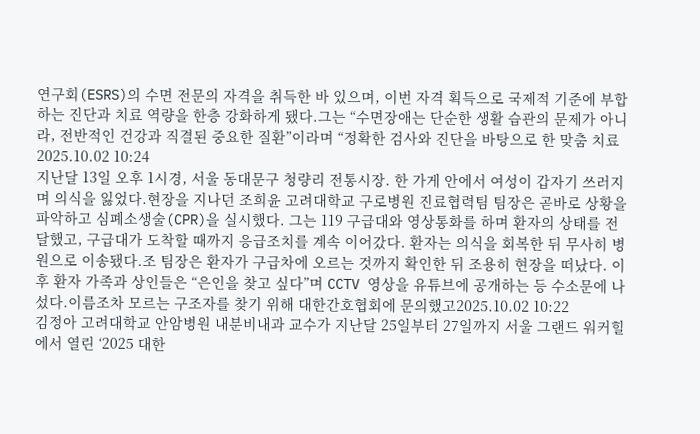연구회(ESRS)의 수면 전문의 자격을 취득한 바 있으며, 이번 자격 획득으로 국제적 기준에 부합하는 진단과 치료 역량을 한층 강화하게 됐다.그는 “수면장애는 단순한 생활 습관의 문제가 아니라, 전반적인 건강과 직결된 중요한 질환”이라며 “정확한 검사와 진단을 바탕으로 한 맞춤 치료2025.10.02 10:24
지난달 13일 오후 1시경, 서울 동대문구 청량리 전통시장. 한 가게 안에서 여성이 갑자기 쓰러지며 의식을 잃었다.현장을 지나던 조희윤 고려대학교 구로병원 진료협력팀 팀장은 곧바로 상황을 파악하고 심폐소생술(CPR)을 실시했다. 그는 119 구급대와 영상통화를 하며 환자의 상태를 전달했고, 구급대가 도착할 때까지 응급조치를 계속 이어갔다. 환자는 의식을 회복한 뒤 무사히 병원으로 이송됐다.조 팀장은 환자가 구급차에 오르는 것까지 확인한 뒤 조용히 현장을 떠났다. 이후 환자 가족과 상인들은 “은인을 찾고 싶다”며 CCTV 영상을 유튜브에 공개하는 등 수소문에 나섰다.이름조차 모르는 구조자를 찾기 위해 대한간호협회에 문의했고2025.10.02 10:22
김정아 고려대학교 안암병원 내분비내과 교수가 지난달 25일부터 27일까지 서울 그랜드 워커힐에서 열린 ‘2025 대한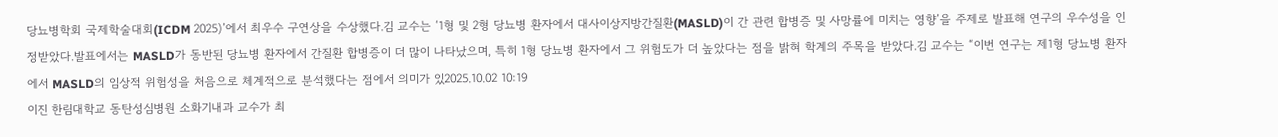당뇨병학회 국제학술대회(ICDM 2025)’에서 최우수 구연상을 수상했다.김 교수는 ‘1형 및 2형 당뇨병 환자에서 대사이상지방간질환(MASLD)이 간 관련 합병증 및 사망률에 미치는 영향’을 주제로 발표해 연구의 우수성을 인정받았다.발표에서는 MASLD가 동반된 당뇨병 환자에서 간질환 합병증이 더 많이 나타났으며, 특히 1형 당뇨병 환자에서 그 위험도가 더 높았다는 점을 밝혀 학계의 주목을 받았다.김 교수는 “이번 연구는 제1형 당뇨병 환자에서 MASLD의 임상적 위험성을 처음으로 체계적으로 분석했다는 점에서 의미가 있2025.10.02 10:19
이진 한림대학교 동탄성심병원 소화기내과 교수가 최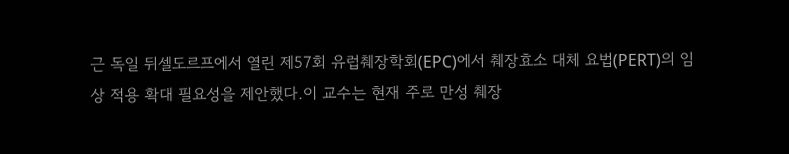근 독일 뒤셀도르프에서 열린 제57회 유럽췌장학회(EPC)에서 췌장효소 대체 요법(PERT)의 임상 적용 확대 필요성을 제안했다.이 교수는 현재 주로 만성 췌장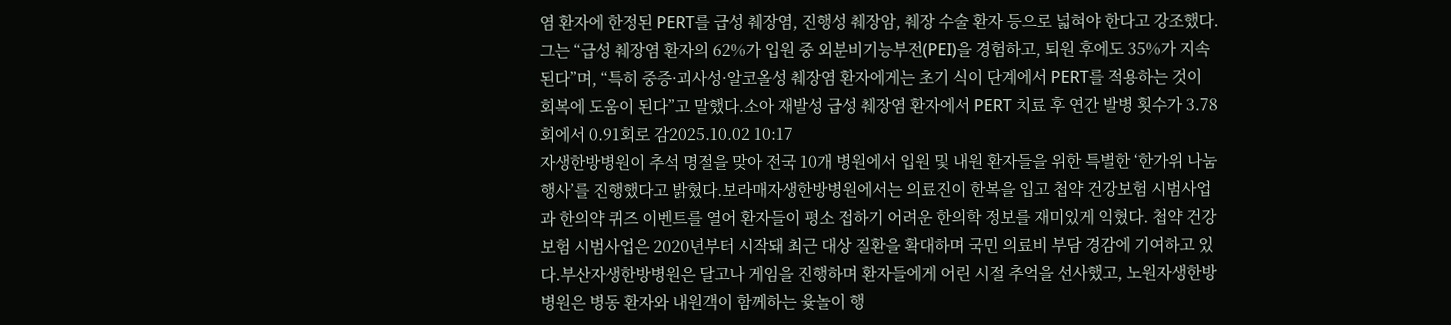염 환자에 한정된 PERT를 급성 췌장염, 진행성 췌장암, 췌장 수술 환자 등으로 넓혀야 한다고 강조했다. 그는 “급성 췌장염 환자의 62%가 입원 중 외분비기능부전(PEI)을 경험하고, 퇴원 후에도 35%가 지속된다”며, “특히 중증·괴사성·알코올성 췌장염 환자에게는 초기 식이 단계에서 PERT를 적용하는 것이 회복에 도움이 된다”고 말했다.소아 재발성 급성 췌장염 환자에서 PERT 치료 후 연간 발병 횟수가 3.78회에서 0.91회로 감2025.10.02 10:17
자생한방병원이 추석 명절을 맞아 전국 10개 병원에서 입원 및 내원 환자들을 위한 특별한 ‘한가위 나눔 행사’를 진행했다고 밝혔다.보라매자생한방병원에서는 의료진이 한복을 입고 첩약 건강보험 시범사업과 한의약 퀴즈 이벤트를 열어 환자들이 평소 접하기 어려운 한의학 정보를 재미있게 익혔다. 첩약 건강보험 시범사업은 2020년부터 시작돼 최근 대상 질환을 확대하며 국민 의료비 부담 경감에 기여하고 있다.부산자생한방병원은 달고나 게임을 진행하며 환자들에게 어린 시절 추억을 선사했고, 노원자생한방병원은 병동 환자와 내원객이 함께하는 윷놀이 행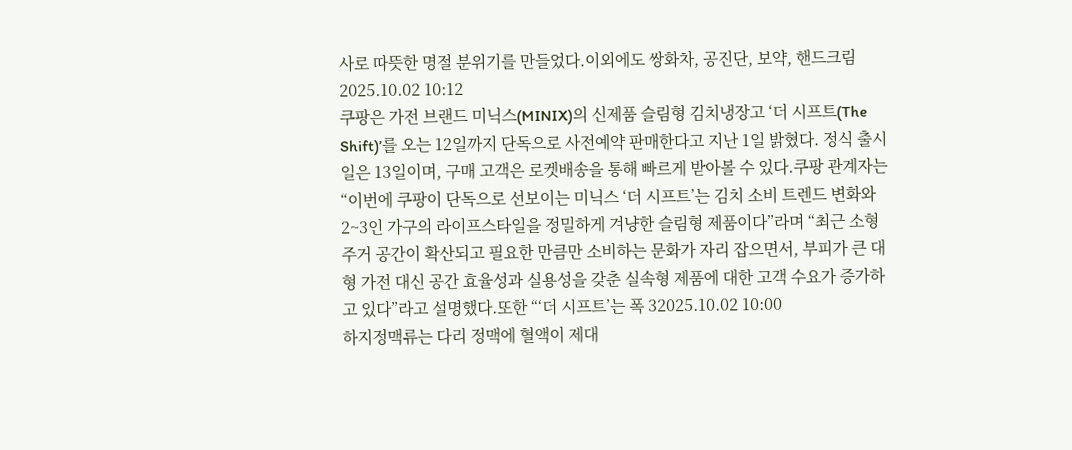사로 따뜻한 명절 분위기를 만들었다.이외에도 쌍화차, 공진단, 보약, 핸드크림2025.10.02 10:12
쿠팡은 가전 브랜드 미닉스(MINIX)의 신제품 슬림형 김치냉장고 ‘더 시프트(The Shift)’를 오는 12일까지 단독으로 사전예약 판매한다고 지난 1일 밝혔다. 정식 출시일은 13일이며, 구매 고객은 로켓배송을 통해 빠르게 받아볼 수 있다.쿠팡 관계자는 “이번에 쿠팡이 단독으로 선보이는 미닉스 ‘더 시프트’는 김치 소비 트렌드 변화와 2~3인 가구의 라이프스타일을 정밀하게 겨냥한 슬림형 제품이다”라며 “최근 소형 주거 공간이 확산되고 필요한 만큼만 소비하는 문화가 자리 잡으면서, 부피가 큰 대형 가전 대신 공간 효율성과 실용성을 갖춘 실속형 제품에 대한 고객 수요가 증가하고 있다”라고 설명했다.또한 “‘더 시프트’는 폭 32025.10.02 10:00
하지정맥류는 다리 정맥에 혈액이 제대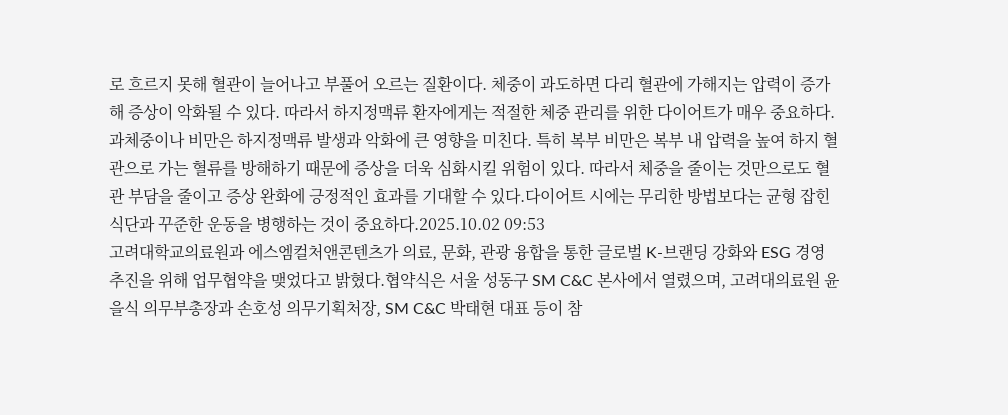로 흐르지 못해 혈관이 늘어나고 부풀어 오르는 질환이다. 체중이 과도하면 다리 혈관에 가해지는 압력이 증가해 증상이 악화될 수 있다. 따라서 하지정맥류 환자에게는 적절한 체중 관리를 위한 다이어트가 매우 중요하다.과체중이나 비만은 하지정맥류 발생과 악화에 큰 영향을 미친다. 특히 복부 비만은 복부 내 압력을 높여 하지 혈관으로 가는 혈류를 방해하기 때문에 증상을 더욱 심화시킬 위험이 있다. 따라서 체중을 줄이는 것만으로도 혈관 부담을 줄이고 증상 완화에 긍정적인 효과를 기대할 수 있다.다이어트 시에는 무리한 방법보다는 균형 잡힌 식단과 꾸준한 운동을 병행하는 것이 중요하다.2025.10.02 09:53
고려대학교의료원과 에스엠컬처앤콘텐츠가 의료, 문화, 관광 융합을 통한 글로벌 K-브랜딩 강화와 ESG 경영 추진을 위해 업무협약을 맺었다고 밝혔다.협약식은 서울 성동구 SM C&C 본사에서 열렸으며, 고려대의료원 윤을식 의무부총장과 손호성 의무기획처장, SM C&C 박태현 대표 등이 참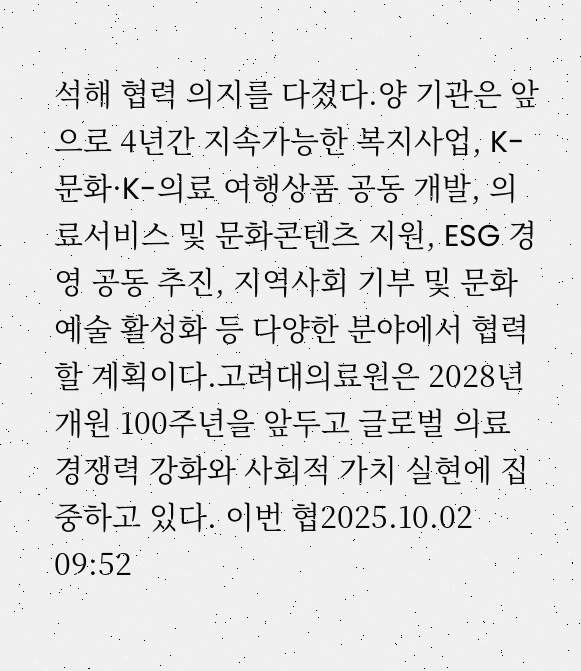석해 협력 의지를 다졌다.양 기관은 앞으로 4년간 지속가능한 복지사업, K-문화·K-의료 여행상품 공동 개발, 의료서비스 및 문화콘텐츠 지원, ESG 경영 공동 추진, 지역사회 기부 및 문화예술 활성화 등 다양한 분야에서 협력할 계획이다.고려대의료원은 2028년 개원 100주년을 앞두고 글로벌 의료 경쟁력 강화와 사회적 가치 실현에 집중하고 있다. 이번 협2025.10.02 09:52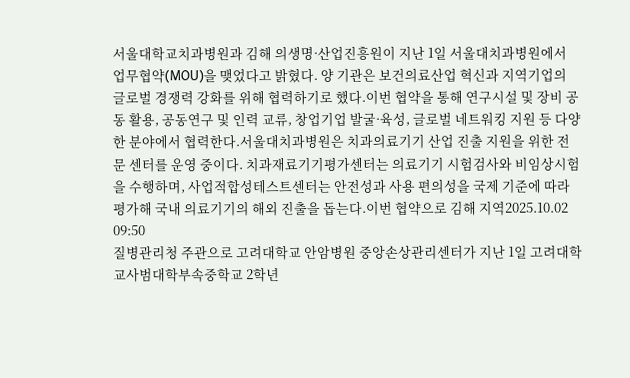서울대학교치과병원과 김해 의생명·산업진흥원이 지난 1일 서울대치과병원에서 업무협약(MOU)을 맺었다고 밝혔다. 양 기관은 보건의료산업 혁신과 지역기업의 글로벌 경쟁력 강화를 위해 협력하기로 했다.이번 협약을 통해 연구시설 및 장비 공동 활용, 공동연구 및 인력 교류, 창업기업 발굴·육성, 글로벌 네트워킹 지원 등 다양한 분야에서 협력한다.서울대치과병원은 치과의료기기 산업 진출 지원을 위한 전문 센터를 운영 중이다. 치과재료기기평가센터는 의료기기 시험검사와 비임상시험을 수행하며, 사업적합성테스트센터는 안전성과 사용 편의성을 국제 기준에 따라 평가해 국내 의료기기의 해외 진출을 돕는다.이번 협약으로 김해 지역2025.10.02 09:50
질병관리청 주관으로 고려대학교 안암병원 중앙손상관리센터가 지난 1일 고려대학교사범대학부속중학교 2학년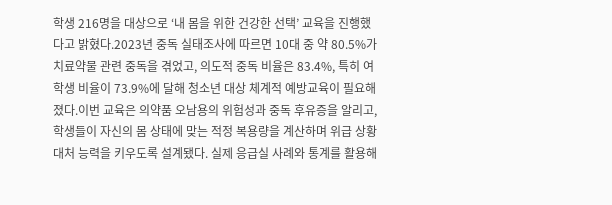학생 216명을 대상으로 ‘내 몸을 위한 건강한 선택’ 교육을 진행했다고 밝혔다.2023년 중독 실태조사에 따르면 10대 중 약 80.5%가 치료약물 관련 중독을 겪었고, 의도적 중독 비율은 83.4%, 특히 여학생 비율이 73.9%에 달해 청소년 대상 체계적 예방교육이 필요해졌다.이번 교육은 의약품 오남용의 위험성과 중독 후유증을 알리고, 학생들이 자신의 몸 상태에 맞는 적정 복용량을 계산하며 위급 상황 대처 능력을 키우도록 설계됐다. 실제 응급실 사례와 통계를 활용해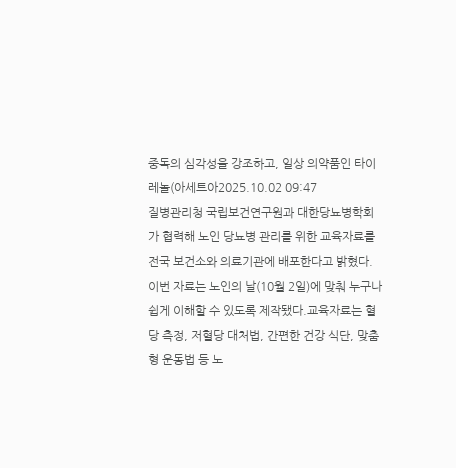중독의 심각성을 강조하고, 일상 의약품인 타이레놀(아세트아2025.10.02 09:47
질병관리청 국립보건연구원과 대한당뇨병학회가 협력해 노인 당뇨병 관리를 위한 교육자료를 전국 보건소와 의료기관에 배포한다고 밝혔다. 이번 자료는 노인의 날(10월 2일)에 맞춰 누구나 쉽게 이해할 수 있도록 제작됐다.교육자료는 혈당 측정, 저혈당 대처법, 간편한 건강 식단, 맞춤형 운동법 등 노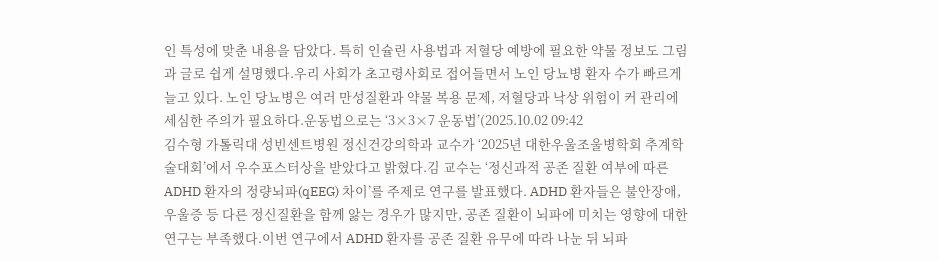인 특성에 맞춘 내용을 담았다. 특히 인슐린 사용법과 저혈당 예방에 필요한 약물 정보도 그림과 글로 쉽게 설명했다.우리 사회가 초고령사회로 접어들면서 노인 당뇨병 환자 수가 빠르게 늘고 있다. 노인 당뇨병은 여러 만성질환과 약물 복용 문제, 저혈당과 낙상 위험이 커 관리에 세심한 주의가 필요하다.운동법으로는 ‘3×3×7 운동법’(2025.10.02 09:42
김수형 가톨릭대 성빈센트병원 정신건강의학과 교수가 ‘2025년 대한우울조울병학회 추계학술대회’에서 우수포스터상을 받았다고 밝혔다.김 교수는 ‘정신과적 공존 질환 여부에 따른 ADHD 환자의 정량뇌파(qEEG) 차이’를 주제로 연구를 발표했다. ADHD 환자들은 불안장애, 우울증 등 다른 정신질환을 함께 앓는 경우가 많지만, 공존 질환이 뇌파에 미치는 영향에 대한 연구는 부족했다.이번 연구에서 ADHD 환자를 공존 질환 유무에 따라 나눈 뒤 뇌파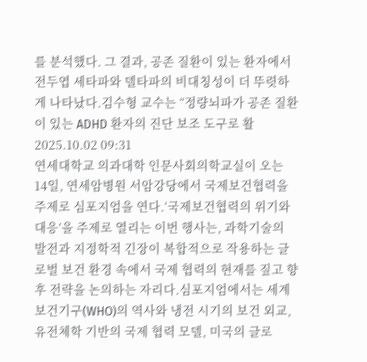를 분석했다. 그 결과, 공존 질환이 있는 환자에서 전두엽 세타파와 델타파의 비대칭성이 더 뚜렷하게 나타났다.김수형 교수는 “정량뇌파가 공존 질환이 있는 ADHD 환자의 진단 보조 도구로 활2025.10.02 09:31
연세대학교 의과대학 인문사회의학교실이 오는 14일, 연세암병원 서암강당에서 국제보건협력을 주제로 심포지엄을 연다.‘국제보건협력의 위기와 대응’을 주제로 열리는 이번 행사는, 과학기술의 발전과 지정학적 긴장이 복합적으로 작용하는 글로벌 보건 환경 속에서 국제 협력의 현재를 짚고 향후 전략을 논의하는 자리다.심포지엄에서는 세계보건기구(WHO)의 역사와 냉전 시기의 보건 외교, 유전체학 기반의 국제 협력 모델, 미국의 글로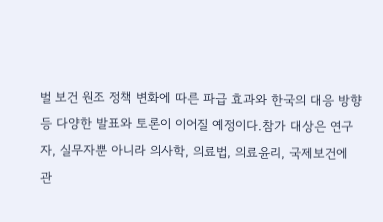벌 보건 원조 정책 변화에 따른 파급 효과와 한국의 대응 방향 등 다양한 발표와 토론이 이어질 예정이다.참가 대상은 연구자, 실무자뿐 아니라 의사학, 의료법, 의료윤리, 국제보건에 관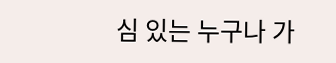심 있는 누구나 가